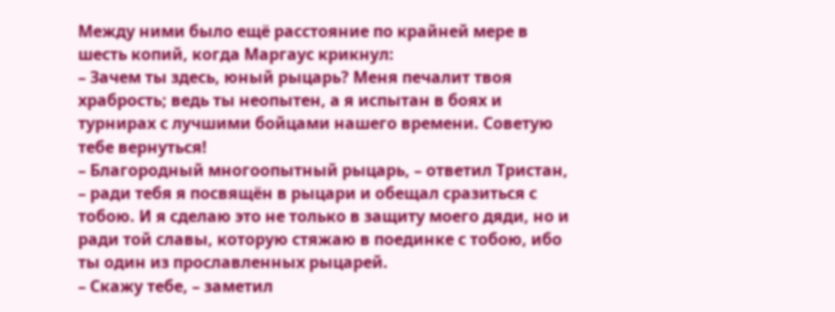Между ними было ещё расстояние по крайней мере в шесть копий, когда Маргаус крикнул:
– Зачем ты здесь, юный рыцарь? Меня печалит твоя храбрость; ведь ты неопытен, а я испытан в боях и турнирах с лучшими бойцами нашего времени. Советую тебе вернуться!
– Благородный многоопытный рыцарь, – ответил Тристан, – ради тебя я посвящён в рыцари и обещал сразиться с тобою. И я сделаю это не только в защиту моего дяди, но и ради той славы, которую стяжаю в поединке с тобою, ибо ты один из прославленных рыцарей.
– Скажу тебе, – заметил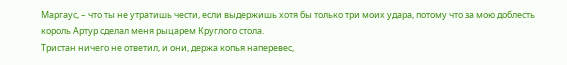Маргаус, – что ты не утратишь чести, если выдержишь хотя бы только три моих удара, потому что за мою доблесть король Артур сделал меня рыцарем Круглого стола.
Тристан ничего не ответил, и они, держа копья наперевес,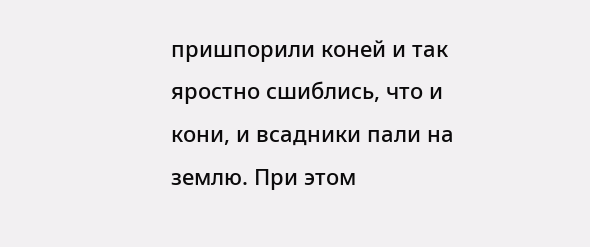пришпорили коней и так яростно сшиблись, что и кони, и всадники пали на землю. При этом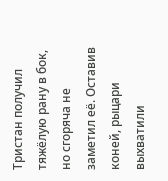Тристан получил тяжёлую рану в бок, но сгоряча не заметил её. Оставив коней, рыцари выхватили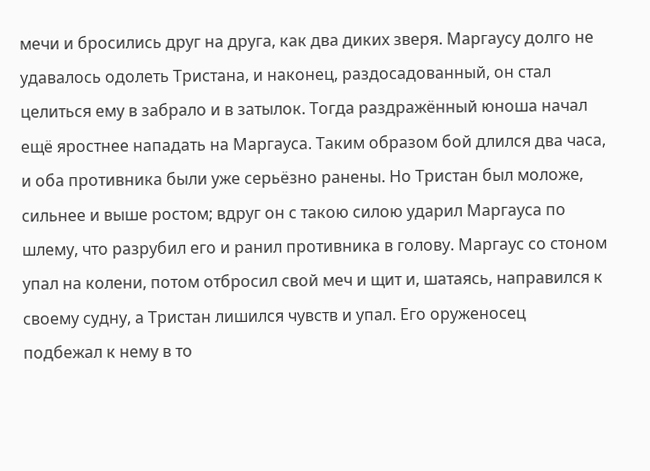мечи и бросились друг на друга, как два диких зверя. Маргаусу долго не удавалось одолеть Тристана, и наконец, раздосадованный, он стал целиться ему в забрало и в затылок. Тогда раздражённый юноша начал ещё яростнее нападать на Маргауса. Таким образом бой длился два часа, и оба противника были уже серьёзно ранены. Но Тристан был моложе, сильнее и выше ростом; вдруг он с такою силою ударил Маргауса по шлему, что разрубил его и ранил противника в голову. Маргаус со стоном упал на колени, потом отбросил свой меч и щит и, шатаясь, направился к своему судну, а Тристан лишился чувств и упал. Его оруженосец подбежал к нему в то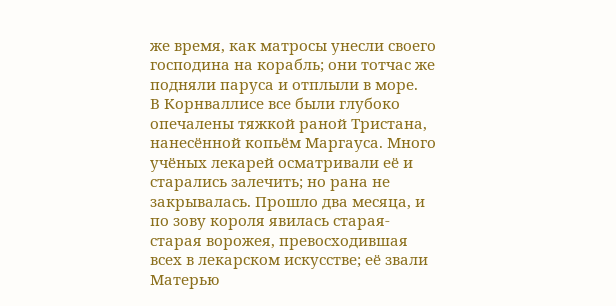же время, как матросы унесли своего господина на корабль; они тотчас же подняли паруса и отплыли в море.
В Корнваллисе все были глубоко опечалены тяжкой раной Тристана, нанесённой копьём Маргауса. Много учёных лекарей осматривали её и старались залечить; но рана не закрывалась. Прошло два месяца, и по зову короля явилась старая-старая ворожея, превосходившая всех в лекарском искусстве; её звали Матерью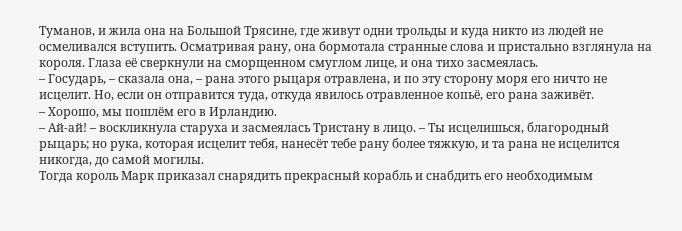Туманов, и жила она на Большой Трясине, где живут одни трольды и куда никто из людей не осмеливался вступить. Осматривая рану, она бормотала странные слова и пристально взглянула на короля. Глаза её сверкнули на сморщенном смуглом лице, и она тихо засмеялась.
– Государь, – сказала она, – рана этого рыцаря отравлена, и по эту сторону моря его ничто не исцелит. Но, если он отправится туда, откуда явилось отравленное копьё, его рана заживёт.
– Хорошо, мы пошлём его в Ирландию.
– Ай-ай! – воскликнула старуха и засмеялась Тристану в лицо. – Ты исцелишься, благородный рыцарь; но рука, которая исцелит тебя, нанесёт тебе рану более тяжкую, и та рана не исцелится никогда, до самой могилы.
Тогда король Марк приказал снарядить прекрасный корабль и снабдить его необходимым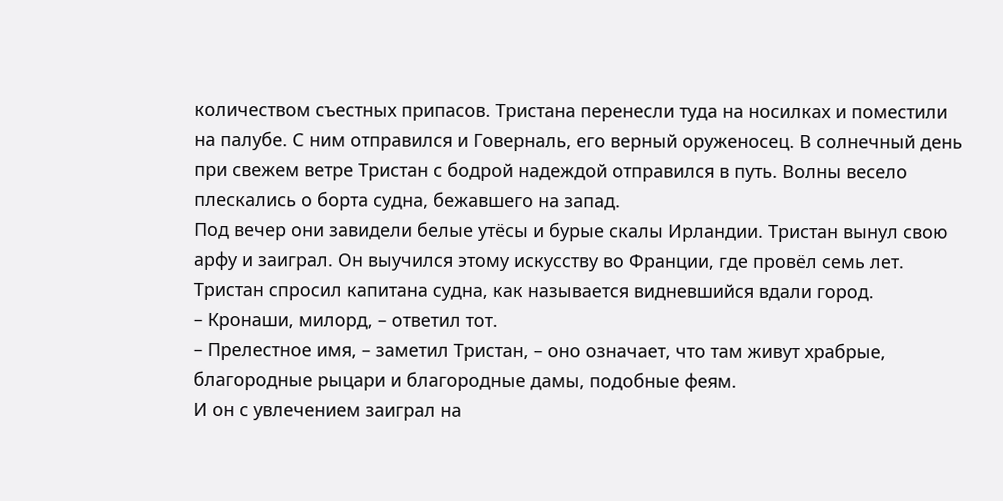количеством съестных припасов. Тристана перенесли туда на носилках и поместили на палубе. С ним отправился и Говерналь, его верный оруженосец. В солнечный день при свежем ветре Тристан с бодрой надеждой отправился в путь. Волны весело плескались о борта судна, бежавшего на запад.
Под вечер они завидели белые утёсы и бурые скалы Ирландии. Тристан вынул свою арфу и заиграл. Он выучился этому искусству во Франции, где провёл семь лет.
Тристан спросил капитана судна, как называется видневшийся вдали город.
– Кронаши, милорд, – ответил тот.
– Прелестное имя, – заметил Тристан, – оно означает, что там живут храбрые, благородные рыцари и благородные дамы, подобные феям.
И он с увлечением заиграл на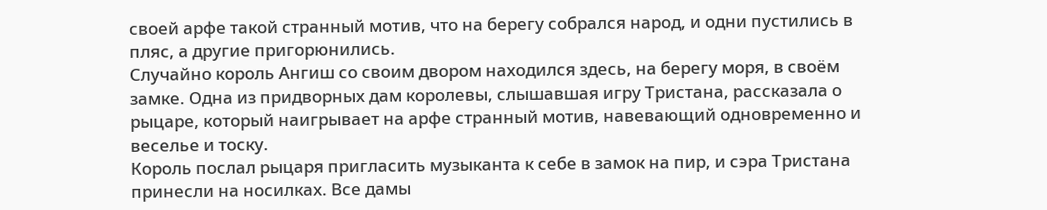своей арфе такой странный мотив, что на берегу собрался народ, и одни пустились в пляс, а другие пригорюнились.
Случайно король Ангиш со своим двором находился здесь, на берегу моря, в своём замке. Одна из придворных дам королевы, слышавшая игру Тристана, рассказала о рыцаре, который наигрывает на арфе странный мотив, навевающий одновременно и веселье и тоску.
Король послал рыцаря пригласить музыканта к себе в замок на пир, и сэра Тристана принесли на носилках. Все дамы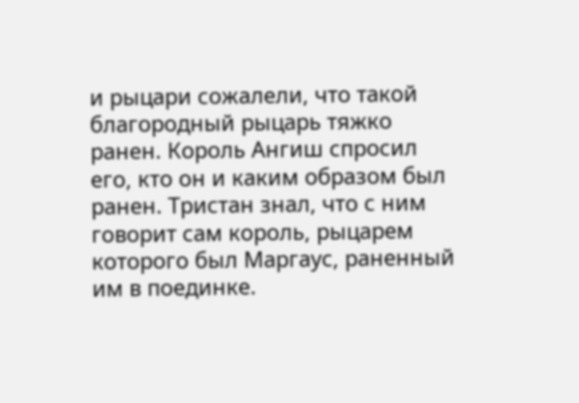и рыцари сожалели, что такой благородный рыцарь тяжко ранен. Король Ангиш спросил его, кто он и каким образом был ранен. Тристан знал, что с ним говорит сам король, рыцарем которого был Маргаус, раненный им в поединке.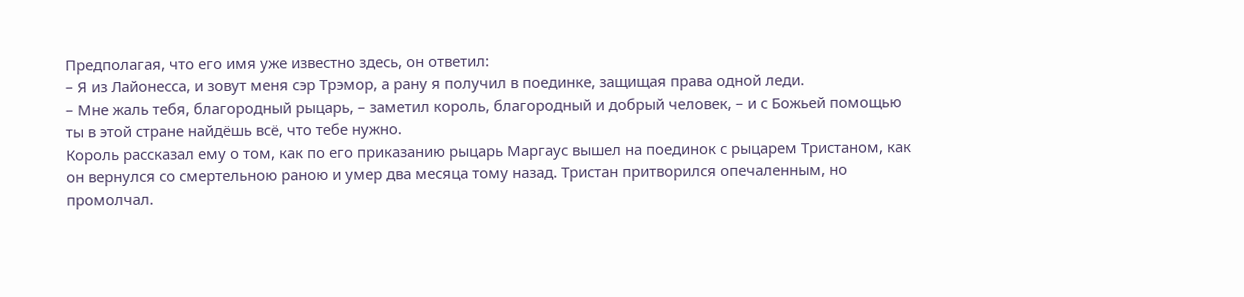Предполагая, что его имя уже известно здесь, он ответил:
– Я из Лайонесса, и зовут меня сэр Трэмор, а рану я получил в поединке, защищая права одной леди.
– Мне жаль тебя, благородный рыцарь, – заметил король, благородный и добрый человек, – и с Божьей помощью ты в этой стране найдёшь всё, что тебе нужно.
Король рассказал ему о том, как по его приказанию рыцарь Маргаус вышел на поединок с рыцарем Тристаном, как он вернулся со смертельною раною и умер два месяца тому назад. Тристан притворился опечаленным, но промолчал.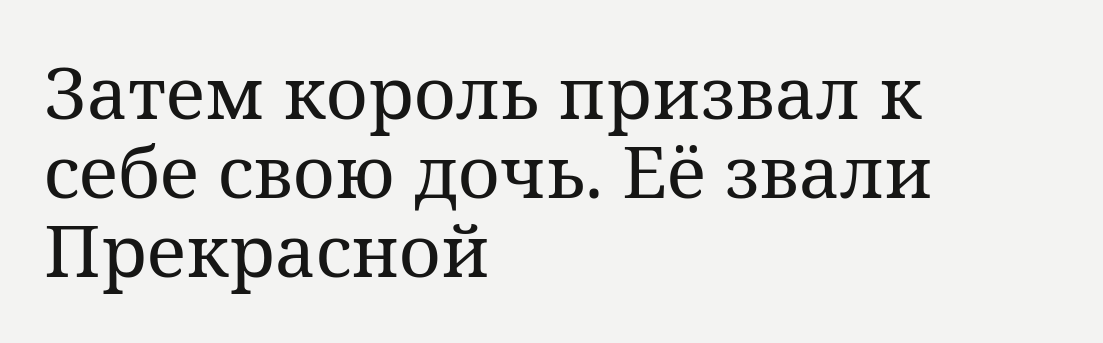Затем король призвал к себе свою дочь. Её звали Прекрасной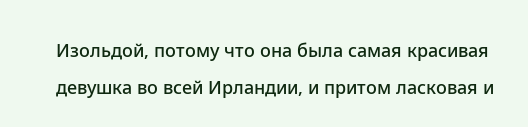Изольдой, потому что она была самая красивая девушка во всей Ирландии, и притом ласковая и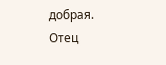добрая. Отец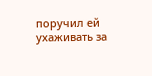поручил ей ухаживать за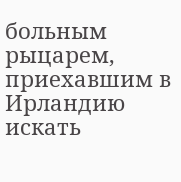больным рыцарем, приехавшим в Ирландию искать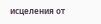исцеления от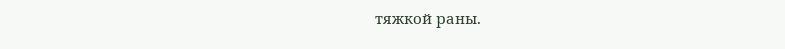тяжкой раны.